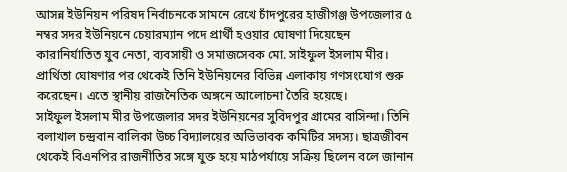আসন্ন ইউনিয়ন পরিষদ নির্বাচনকে সামনে রেখে চাঁদপুরের হাজীগঞ্জ উপজেলার ৫ নম্বর সদর ইউনিয়নে চেয়ারম্যান পদে প্রার্থী হওয়ার ঘোষণা দিয়েছেন কারানির্যাতিত যুব নেতা, ব্যবসায়ী ও সমাজসেবক মো. সাইফুল ইসলাম মীর। প্রার্থিতা ঘোষণার পর থেকেই তিনি ইউনিয়নের বিভিন্ন এলাকায় গণসংযোগ শুরু করেছেন। এতে স্থানীয় রাজনৈতিক অঙ্গনে আলোচনা তৈরি হয়েছে।
সাইফুল ইসলাম মীর উপজেলার সদর ইউনিয়নের সুবিদপুর গ্রামের বাসিন্দা। তিনি বলাখাল চন্দ্রবান বালিকা উচ্চ বিদ্যালয়ের অভিভাবক কমিটির সদস্য। ছাত্রজীবন থেকেই বিএনপির রাজনীতির সঙ্গে যুক্ত হয়ে মাঠপর্যায়ে সক্রিয় ছিলেন বলে জানান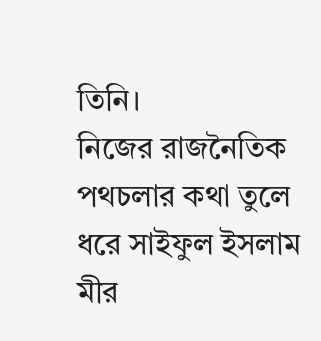তিনি।
নিজের রাজনৈতিক পথচলার কথা তুলে ধরে সাইফুল ইসলাম মীর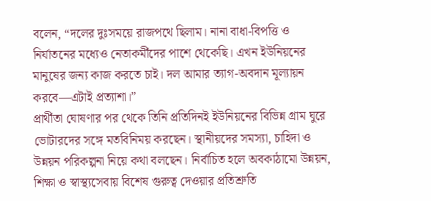বলেন, “দলের দুঃসময়ে রাজপথে ছিলাম। নানা বাধা-বিপত্তি ও নির্যাতনের মধ্যেও নেতাকর্মীদের পাশে থেকেছি। এখন ইউনিয়নের মানুষের জন্য কাজ করতে চাই। দল আমার ত্যাগ-অবদান মূল্যায়ন করবে—এটাই প্রত্যাশা।”
প্রার্থীতা ঘোষণার পর থেকে তিনি প্রতিদিনই ইউনিয়নের বিভিন্ন গ্রাম ঘুরে ভোটারদের সঙ্গে মতবিনিময় করছেন। স্থানীয়দের সমস্যা, চাহিদা ও উন্নয়ন পরিকল্পনা নিয়ে কথা বলছেন। নির্বাচিত হলে অবকাঠামো উন্নয়ন, শিক্ষা ও স্বাস্থ্যসেবায় বিশেষ গুরুত্ব দেওয়ার প্রতিশ্রুতি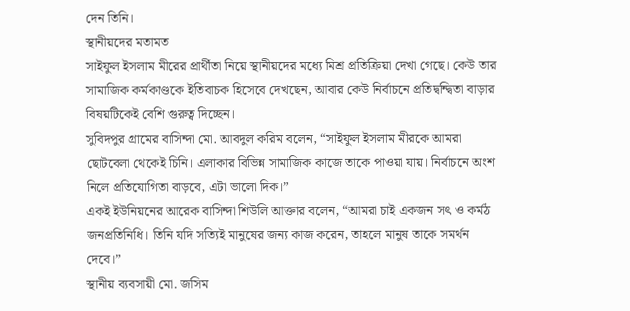দেন তিনি।
স্থানীয়দের মতামত
সাইফুল ইসলাম মীরের প্রার্থীতা নিয়ে স্থানীয়দের মধ্যে মিশ্র প্রতিক্রিয়া দেখা গেছে। কেউ তার সামাজিক কর্মকাণ্ডকে ইতিবাচক হিসেবে দেখছেন, আবার কেউ নির্বাচনে প্রতিদ্বন্দ্বিতা বাড়ার বিষয়টিকেই বেশি গুরুত্ব দিচ্ছেন।
সুবিদপুর গ্রামের বাসিন্দা মো. আবদুল করিম বলেন, “সাইফুল ইসলাম মীরকে আমরা ছোটবেলা থেকেই চিনি। এলাকার বিভিন্ন সামাজিক কাজে তাকে পাওয়া যায়। নির্বাচনে অংশ নিলে প্রতিযোগিতা বাড়বে, এটা ভালো দিক।”
একই ইউনিয়নের আরেক বাসিন্দা শিউলি আক্তার বলেন, “আমরা চাই একজন সৎ ও কর্মঠ জনপ্রতিনিধি। তিনি যদি সত্যিই মানুষের জন্য কাজ করেন, তাহলে মানুষ তাকে সমর্থন দেবে।”
স্থানীয় ব্যবসায়ী মো. জসিম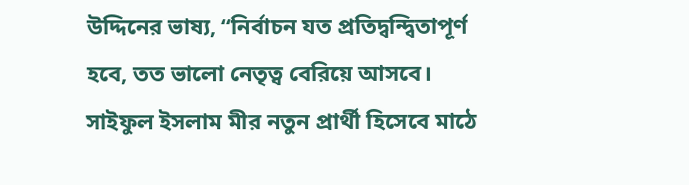উদ্দিনের ভাষ্য, “নির্বাচন যত প্রতিদ্বন্দ্বিতাপূর্ণ হবে, তত ভালো নেতৃত্ব বেরিয়ে আসবে। সাইফুল ইসলাম মীর নতুন প্রার্থী হিসেবে মাঠে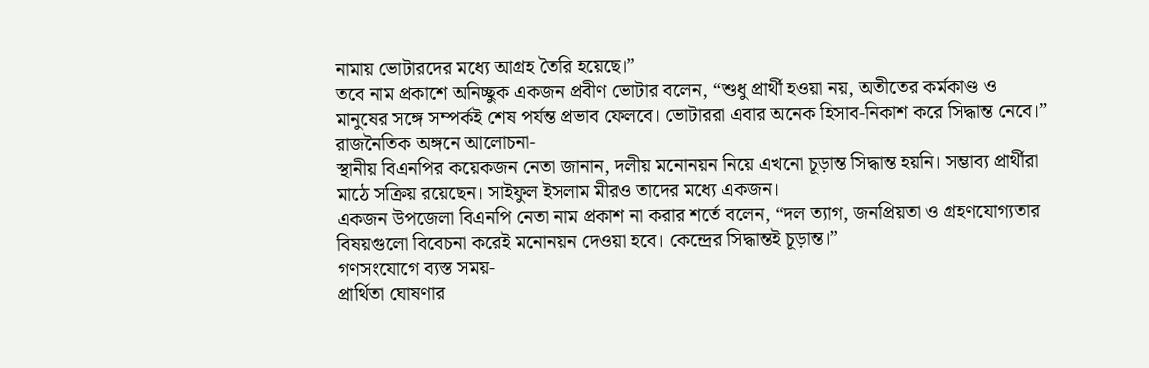নামায় ভোটারদের মধ্যে আগ্রহ তৈরি হয়েছে।”
তবে নাম প্রকাশে অনিচ্ছুক একজন প্রবীণ ভোটার বলেন, “শুধু প্রার্থী হওয়া নয়, অতীতের কর্মকাণ্ড ও মানুষের সঙ্গে সম্পর্কই শেষ পর্যন্ত প্রভাব ফেলবে। ভোটাররা এবার অনেক হিসাব-নিকাশ করে সিদ্ধান্ত নেবে।”
রাজনৈতিক অঙ্গনে আলোচনা-
স্থানীয় বিএনপির কয়েকজন নেতা জানান, দলীয় মনোনয়ন নিয়ে এখনো চূড়ান্ত সিদ্ধান্ত হয়নি। সম্ভাব্য প্রার্থীরা মাঠে সক্রিয় রয়েছেন। সাইফুল ইসলাম মীরও তাদের মধ্যে একজন।
একজন উপজেলা বিএনপি নেতা নাম প্রকাশ না করার শর্তে বলেন, “দল ত্যাগ, জনপ্রিয়তা ও গ্রহণযোগ্যতার বিষয়গুলো বিবেচনা করেই মনোনয়ন দেওয়া হবে। কেন্দ্রের সিদ্ধান্তই চূড়ান্ত।”
গণসংযোগে ব্যস্ত সময়-
প্রার্থিতা ঘোষণার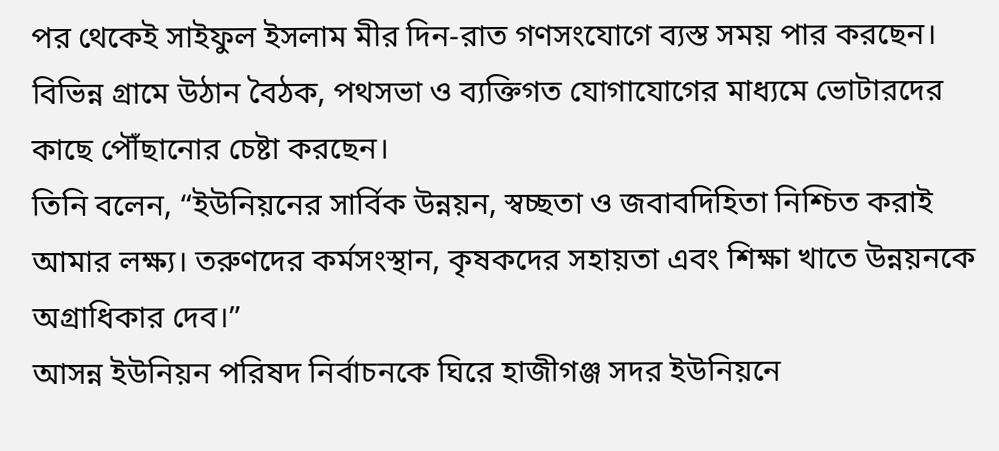পর থেকেই সাইফুল ইসলাম মীর দিন-রাত গণসংযোগে ব্যস্ত সময় পার করছেন। বিভিন্ন গ্রামে উঠান বৈঠক, পথসভা ও ব্যক্তিগত যোগাযোগের মাধ্যমে ভোটারদের কাছে পৌঁছানোর চেষ্টা করছেন।
তিনি বলেন, “ইউনিয়নের সার্বিক উন্নয়ন, স্বচ্ছতা ও জবাবদিহিতা নিশ্চিত করাই আমার লক্ষ্য। তরুণদের কর্মসংস্থান, কৃষকদের সহায়তা এবং শিক্ষা খাতে উন্নয়নকে অগ্রাধিকার দেব।”
আসন্ন ইউনিয়ন পরিষদ নির্বাচনকে ঘিরে হাজীগঞ্জ সদর ইউনিয়নে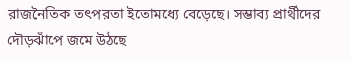রাজনৈতিক তৎপরতা ইতোমধ্যে বেড়েছে। সম্ভাব্য প্রার্থীদের দৌড়ঝাঁপে জমে উঠছে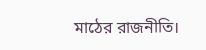মাঠের রাজনীতি।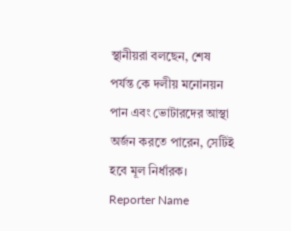স্থানীয়রা বলছেন, শেষ পর্যন্ত কে দলীয় মনোনয়ন পান এবং ভোটারদের আস্থা অর্জন করতে পারেন, সেটিই হবে মূল নির্ধারক।
Reporter Name